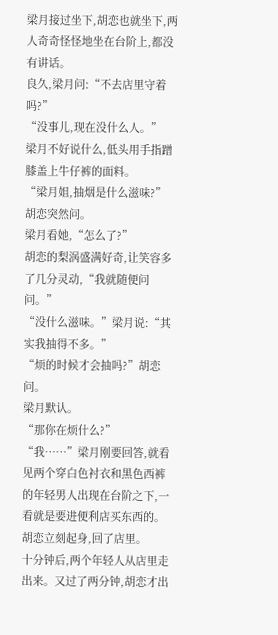梁月接过坐下,胡恋也就坐下,两人奇奇怪怪地坐在台阶上,都没有讲话。
良久,梁月问:“不去店里守着吗?”
“没事儿,现在没什么人。”
梁月不好说什么,低头用手指蹭膝盖上牛仔裤的面料。
“梁月姐,抽烟是什么滋味?”胡恋突然问。
梁月看她,“怎么了?”
胡恋的梨涡盛满好奇,让笑容多了几分灵动,“我就随便问问。”
“没什么滋味。”梁月说:“其实我抽得不多。”
“烦的时候才会抽吗?”胡恋问。
梁月默认。
“那你在烦什么?”
“我……”梁月刚要回答,就看见两个穿白色衬衣和黑色西裤的年轻男人出现在台阶之下,一看就是要进便利店买东西的。
胡恋立刻起身,回了店里。
十分钟后,两个年轻人从店里走出来。又过了两分钟,胡恋才出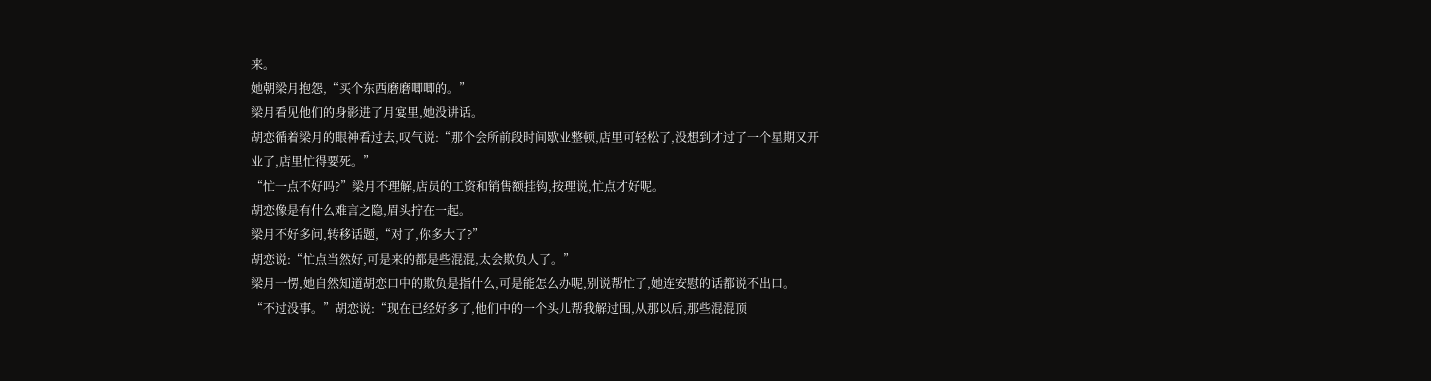来。
她朝梁月抱怨,“买个东西磨磨唧唧的。”
梁月看见他们的身影进了月宴里,她没讲话。
胡恋循着梁月的眼神看过去,叹气说:“那个会所前段时间歇业整顿,店里可轻松了,没想到才过了一个星期又开业了,店里忙得要死。”
“忙一点不好吗?”梁月不理解,店员的工资和销售额挂钩,按理说,忙点才好呢。
胡恋像是有什么难言之隐,眉头拧在一起。
梁月不好多问,转移话题,“对了,你多大了?”
胡恋说:“忙点当然好,可是来的都是些混混,太会欺负人了。”
梁月一愣,她自然知道胡恋口中的欺负是指什么,可是能怎么办呢,别说帮忙了,她连安慰的话都说不出口。
“不过没事。”胡恋说:“现在已经好多了,他们中的一个头儿帮我解过围,从那以后,那些混混顶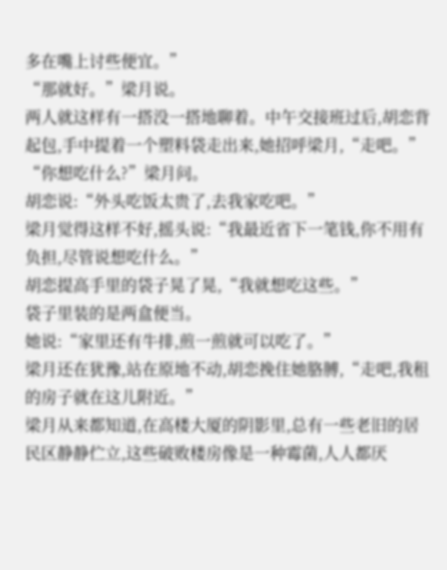多在嘴上讨些便宜。”
“那就好。”梁月说。
两人就这样有一搭没一搭地聊着。中午交接班过后,胡恋背起包,手中提着一个塑料袋走出来,她招呼梁月,“走吧。”
“你想吃什么?”梁月问。
胡恋说:“外头吃饭太贵了,去我家吃吧。”
梁月觉得这样不好,摇头说:“我最近省下一笔钱,你不用有负担,尽管说想吃什么。”
胡恋提高手里的袋子晃了晃,“我就想吃这些。”
袋子里装的是两盒便当。
她说:“家里还有牛排,煎一煎就可以吃了。”
梁月还在犹豫,站在原地不动,胡恋挽住她胳膊,“走吧,我租的房子就在这儿附近。”
梁月从来都知道,在高楼大厦的阴影里,总有一些老旧的居民区静静伫立,这些破败楼房像是一种霉菌,人人都厌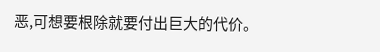恶,可想要根除就要付出巨大的代价。